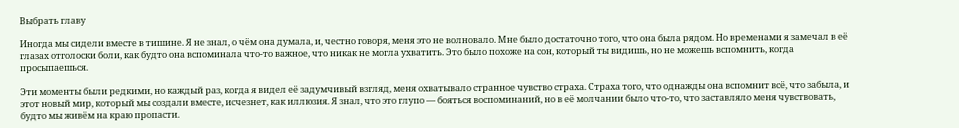Выбрать главу

Иногда мы сидели вместе в тишине. Я не знал, о чём она думала, и, честно говоря, меня это не волновало. Мне было достаточно того, что она была рядом. Но временами я замечал в её глазах отголоски боли, как будто она вспоминала что-то важное, что никак не могла ухватить. Это было похоже на сон, который ты видишь, но не можешь вспомнить, когда просыпаешься.

Эти моменты были редкими, но каждый раз, когда я видел её задумчивый взгляд, меня охватывало странное чувство страха. Страха того, что однажды она вспомнит всё, что забыла, и этот новый мир, который мы создали вместе, исчезнет, как иллюзия. Я знал, что это глупо — бояться воспоминаний, но в её молчании было что-то, что заставляло меня чувствовать, будто мы живём на краю пропасти.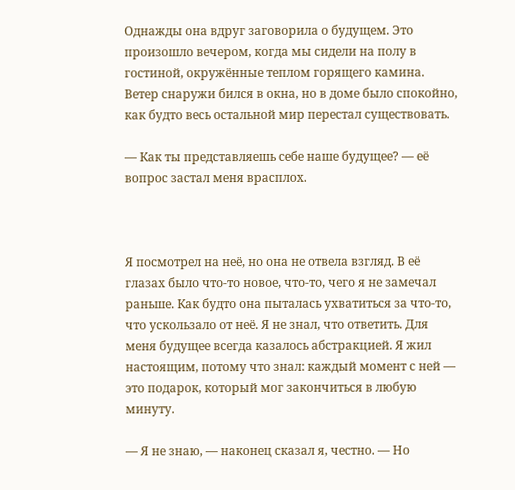Однажды она вдруг заговорила о будущем. Это произошло вечером, когда мы сидели на полу в гостиной, окружённые теплом горящего камина. Ветер снаружи бился в окна, но в доме было спокойно, как будто весь остальной мир перестал существовать.

— Как ты представляешь себе наше будущее? — её вопрос застал меня врасплох.



Я посмотрел на неё, но она не отвела взгляд. В её глазах было что-то новое, что-то, чего я не замечал раньше. Как будто она пыталась ухватиться за что-то, что ускользало от неё. Я не знал, что ответить. Для меня будущее всегда казалось абстракцией. Я жил настоящим, потому что знал: каждый момент с ней — это подарок, который мог закончиться в любую минуту.

— Я не знаю, — наконец сказал я, честно. — Но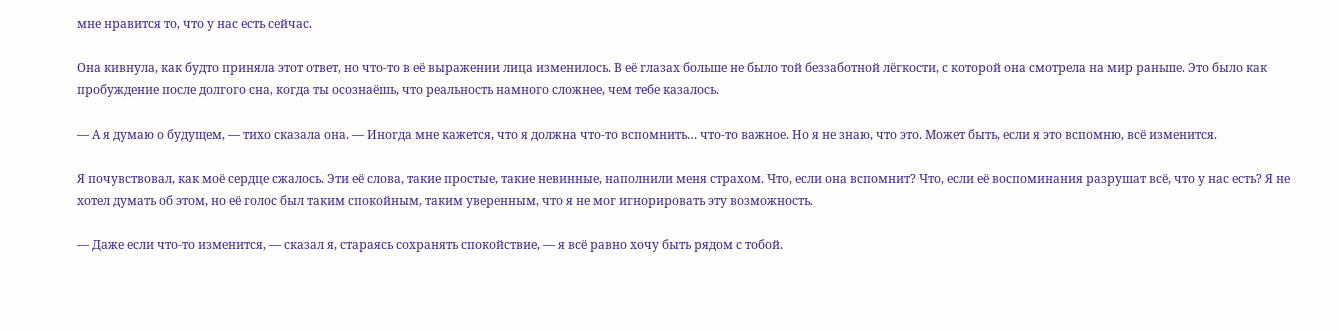мне нравится то, что у нас есть сейчас.

Она кивнула, как будто приняла этот ответ, но что-то в её выражении лица изменилось. В её глазах больше не было той беззаботной лёгкости, с которой она смотрела на мир раньше. Это было как пробуждение после долгого сна, когда ты осознаёшь, что реальность намного сложнее, чем тебе казалось.

— А я думаю о будущем, — тихо сказала она. — Иногда мне кажется, что я должна что-то вспомнить… что-то важное. Но я не знаю, что это. Может быть, если я это вспомню, всё изменится.

Я почувствовал, как моё сердце сжалось. Эти её слова, такие простые, такие невинные, наполнили меня страхом. Что, если она вспомнит? Что, если её воспоминания разрушат всё, что у нас есть? Я не хотел думать об этом, но её голос был таким спокойным, таким уверенным, что я не мог игнорировать эту возможность.

— Даже если что-то изменится, — сказал я, стараясь сохранять спокойствие, — я всё равно хочу быть рядом с тобой.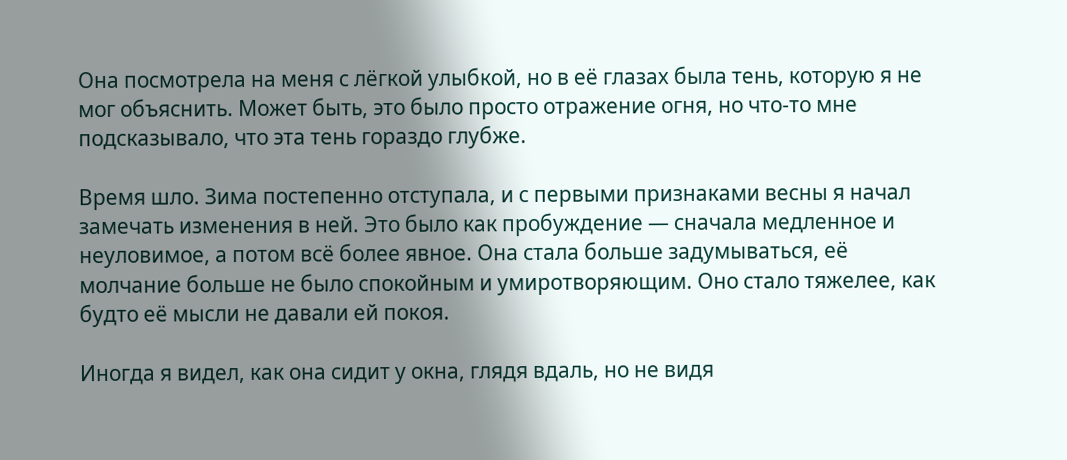Она посмотрела на меня с лёгкой улыбкой, но в её глазах была тень, которую я не мог объяснить. Может быть, это было просто отражение огня, но что-то мне подсказывало, что эта тень гораздо глубже.

Время шло. Зима постепенно отступала, и с первыми признаками весны я начал замечать изменения в ней. Это было как пробуждение — сначала медленное и неуловимое, а потом всё более явное. Она стала больше задумываться, её молчание больше не было спокойным и умиротворяющим. Оно стало тяжелее, как будто её мысли не давали ей покоя.

Иногда я видел, как она сидит у окна, глядя вдаль, но не видя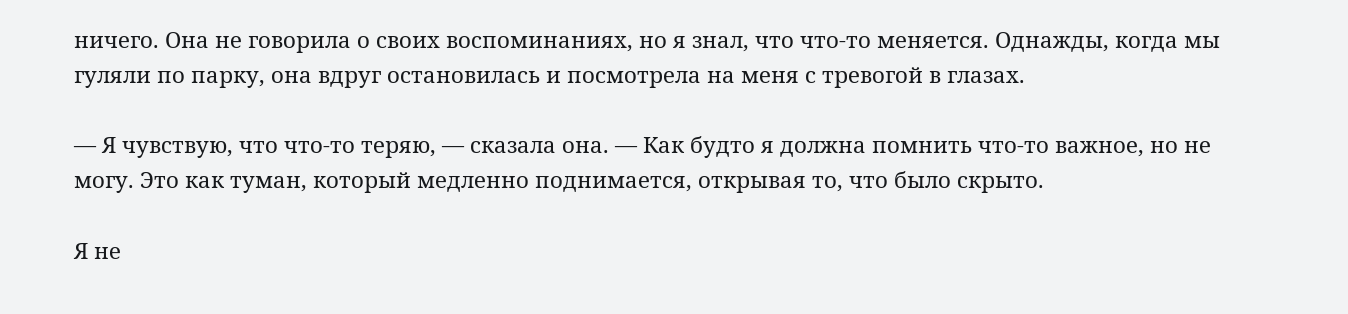ничего. Она не говорила о своих воспоминаниях, но я знал, что что-то меняется. Однажды, когда мы гуляли по парку, она вдруг остановилась и посмотрела на меня с тревогой в глазах.

— Я чувствую, что что-то теряю, — сказала она. — Как будто я должна помнить что-то важное, но не могу. Это как туман, который медленно поднимается, открывая то, что было скрыто.

Я не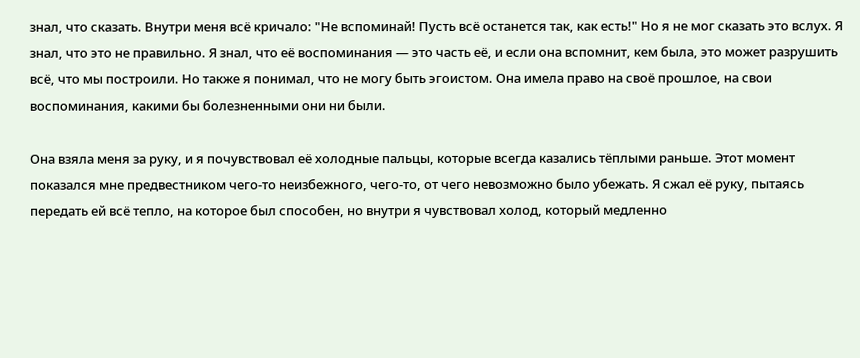знал, что сказать. Внутри меня всё кричало: "Не вспоминай! Пусть всё останется так, как есть!" Но я не мог сказать это вслух. Я знал, что это не правильно. Я знал, что её воспоминания — это часть её, и если она вспомнит, кем была, это может разрушить всё, что мы построили. Но также я понимал, что не могу быть эгоистом. Она имела право на своё прошлое, на свои воспоминания, какими бы болезненными они ни были.

Она взяла меня за руку, и я почувствовал её холодные пальцы, которые всегда казались тёплыми раньше. Этот момент показался мне предвестником чего-то неизбежного, чего-то, от чего невозможно было убежать. Я сжал её руку, пытаясь передать ей всё тепло, на которое был способен, но внутри я чувствовал холод, который медленно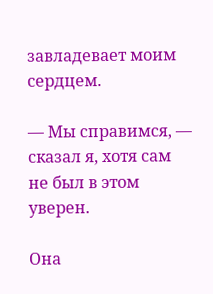завладевает моим сердцем.

— Мы справимся, — сказал я, хотя сам не был в этом уверен.

Она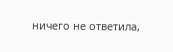ничего не ответила,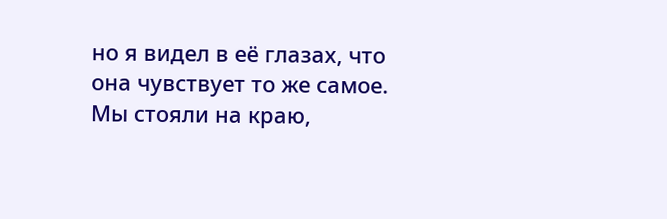но я видел в её глазах, что она чувствует то же самое. Мы стояли на краю,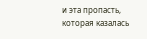и эта пропасть, которая казалась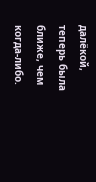далёкой, теперь была ближе, чем когда-либо.